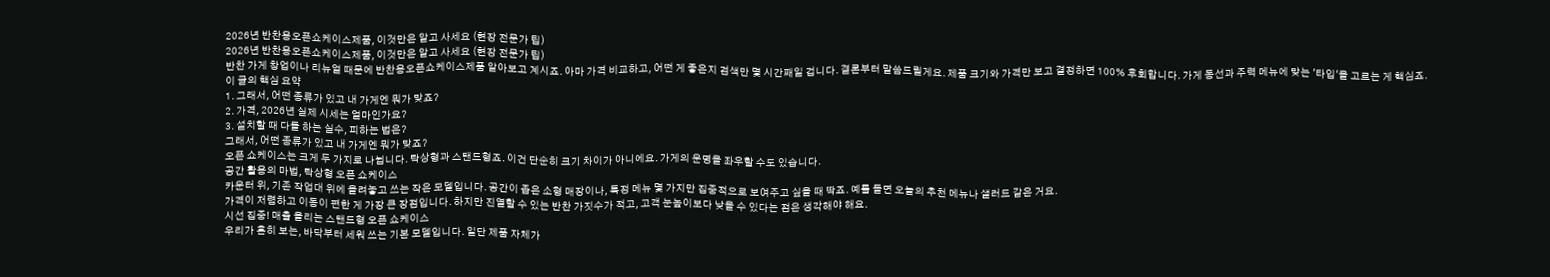2026년 반찬용오픈쇼케이스제품, 이것만은 알고 사세요 (현장 전문가 팁)
2026년 반찬용오픈쇼케이스제품, 이것만은 알고 사세요 (현장 전문가 팁)
반찬 가게 창업이나 리뉴얼 때문에 반찬용오픈쇼케이스제품 알아보고 계시죠. 아마 가격 비교하고, 어떤 게 좋은지 검색만 몇 시간째일 겁니다. 결론부터 말씀드릴게요. 제품 크기와 가격만 보고 결정하면 100% 후회합니다. 가게 동선과 주력 메뉴에 맞는 '타입'을 고르는 게 핵심죠.
이 글의 핵심 요약
1. 그래서, 어떤 종류가 있고 내 가게엔 뭐가 맞죠?
2. 가격, 2026년 실제 시세는 얼마인가요?
3. 설치할 때 다들 하는 실수, 피하는 법은?
그래서, 어떤 종류가 있고 내 가게엔 뭐가 맞죠?
오픈 쇼케이스는 크게 두 가지로 나뉩니다. 탁상형과 스탠드형죠. 이건 단순히 크기 차이가 아니에요. 가게의 운명을 좌우할 수도 있습니다.
공간 활용의 마법, 탁상형 오픈 쇼케이스
카운터 위, 기존 작업대 위에 올려놓고 쓰는 작은 모델입니다. 공간이 좁은 소형 매장이나, 특정 메뉴 몇 가지만 집중적으로 보여주고 싶을 때 딱죠. 예를 들면 오늘의 추천 메뉴나 샐러드 같은 거요.
가격이 저렴하고 이동이 편한 게 가장 큰 장점입니다. 하지만 진열할 수 있는 반찬 가짓수가 적고, 고객 눈높이보다 낮을 수 있다는 점은 생각해야 해요.
시선 집중! 매출 올리는 스탠드형 오픈 쇼케이스
우리가 흔히 보는, 바닥부터 세워 쓰는 기본 모델입니다. 일단 제품 자체가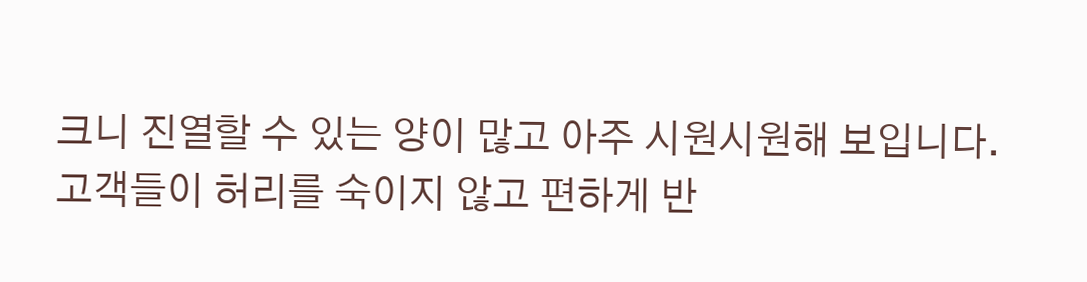크니 진열할 수 있는 양이 많고 아주 시원시원해 보입니다. 고객들이 허리를 숙이지 않고 편하게 반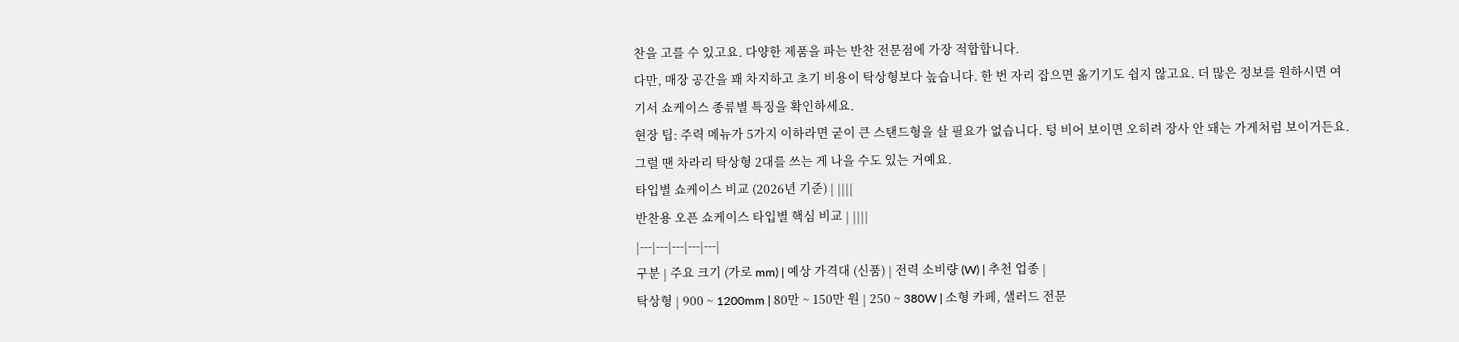찬을 고를 수 있고요. 다양한 제품을 파는 반찬 전문점에 가장 적합합니다.
다만, 매장 공간을 꽤 차지하고 초기 비용이 탁상형보다 높습니다. 한 번 자리 잡으면 옮기기도 쉽지 않고요. 더 많은 정보를 원하시면 여기서 쇼케이스 종류별 특징을 확인하세요.
현장 팁: 주력 메뉴가 5가지 이하라면 굳이 큰 스탠드형을 살 필요가 없습니다. 텅 비어 보이면 오히려 장사 안 돼는 가게처럼 보이거든요. 그럴 땐 차라리 탁상형 2대를 쓰는 게 나을 수도 있는 거예요.
타입별 쇼케이스 비교 (2026년 기준) | ||||
반찬용 오픈 쇼케이스 타입별 핵심 비교 | ||||
|---|---|---|---|---|
구분 | 주요 크기 (가로 mm) | 예상 가격대 (신품) | 전력 소비량 (W) | 추천 업종 |
탁상형 | 900 ~ 1200mm | 80만 ~ 150만 원 | 250 ~ 380W | 소형 카페, 샐러드 전문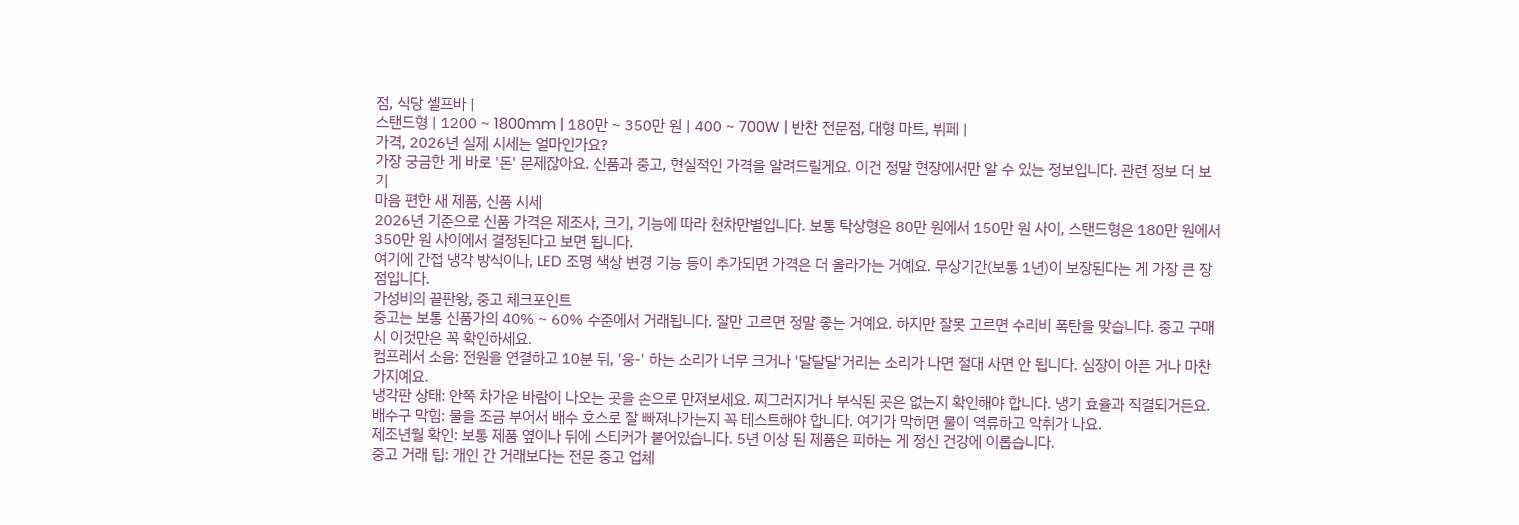점, 식당 셀프바 |
스탠드형 | 1200 ~ 1800mm | 180만 ~ 350만 원 | 400 ~ 700W | 반찬 전문점, 대형 마트, 뷔페 |
가격, 2026년 실제 시세는 얼마인가요?
가장 궁금한 게 바로 '돈' 문제잖아요. 신품과 중고, 현실적인 가격을 알려드릴게요. 이건 정말 현장에서만 알 수 있는 정보입니다. 관련 정보 더 보기
마음 편한 새 제품, 신품 시세
2026년 기준으로 신품 가격은 제조사, 크기, 기능에 따라 천차만별입니다. 보통 탁상형은 80만 원에서 150만 원 사이, 스탠드형은 180만 원에서 350만 원 사이에서 결정된다고 보면 됩니다.
여기에 간접 냉각 방식이나, LED 조명 색상 변경 기능 등이 추가되면 가격은 더 올라가는 거예요. 무상기간(보통 1년)이 보장된다는 게 가장 큰 장점입니다.
가성비의 끝판왕, 중고 체크포인트
중고는 보통 신품가의 40% ~ 60% 수준에서 거래됩니다. 잘만 고르면 정말 좋는 거예요. 하지만 잘못 고르면 수리비 폭탄을 맞습니다. 중고 구매 시 이것만은 꼭 확인하세요.
컴프레서 소음: 전원을 연결하고 10분 뒤, '웅-' 하는 소리가 너무 크거나 '달달달'거리는 소리가 나면 절대 사면 안 됩니다. 심장이 아픈 거나 마찬가지예요.
냉각판 상태: 안쪽 차가운 바람이 나오는 곳을 손으로 만져보세요. 찌그러지거나 부식된 곳은 없는지 확인해야 합니다. 냉기 효율과 직결되거든요.
배수구 막힘: 물을 조금 부어서 배수 호스로 잘 빠져나가는지 꼭 테스트해야 합니다. 여기가 막히면 물이 역류하고 악취가 나요.
제조년월 확인: 보통 제품 옆이나 뒤에 스티커가 붙어있습니다. 5년 이상 된 제품은 피하는 게 정신 건강에 이롭습니다.
중고 거래 팁: 개인 간 거래보다는 전문 중고 업체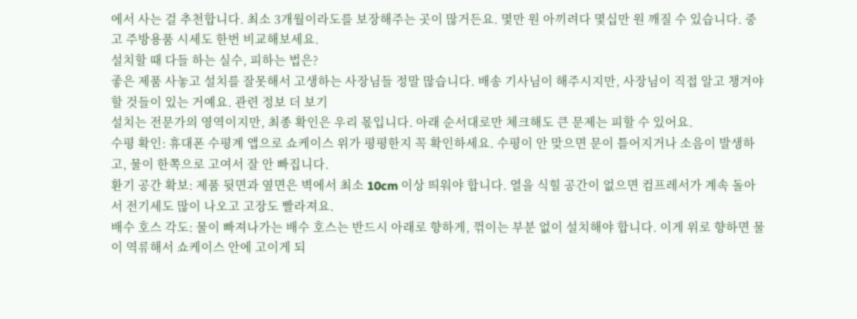에서 사는 걸 추천합니다. 최소 3개월이라도를 보장해주는 곳이 많거든요. 몇만 원 아끼려다 몇십만 원 깨질 수 있습니다. 중고 주방용품 시세도 한번 비교해보세요.
설치할 때 다들 하는 실수, 피하는 법은?
좋은 제품 사놓고 설치를 잘못해서 고생하는 사장님들 정말 많습니다. 배송 기사님이 해주시지만, 사장님이 직접 알고 챙겨야 할 것들이 있는 거예요. 관련 정보 더 보기
설치는 전문가의 영역이지만, 최종 확인은 우리 몫입니다. 아래 순서대로만 체크해도 큰 문제는 피할 수 있어요.
수평 확인: 휴대폰 수평계 앱으로 쇼케이스 위가 평평한지 꼭 확인하세요. 수평이 안 맞으면 문이 틀어지거나 소음이 발생하고, 물이 한쪽으로 고여서 잘 안 빠집니다.
환기 공간 확보: 제품 뒷면과 옆면은 벽에서 최소 10cm 이상 띄워야 합니다. 열을 식힐 공간이 없으면 컴프레서가 계속 돌아서 전기세도 많이 나오고 고장도 빨라져요.
배수 호스 각도: 물이 빠져나가는 배수 호스는 반드시 아래로 향하게, 꺾이는 부분 없이 설치해야 합니다. 이게 위로 향하면 물이 역류해서 쇼케이스 안에 고이게 되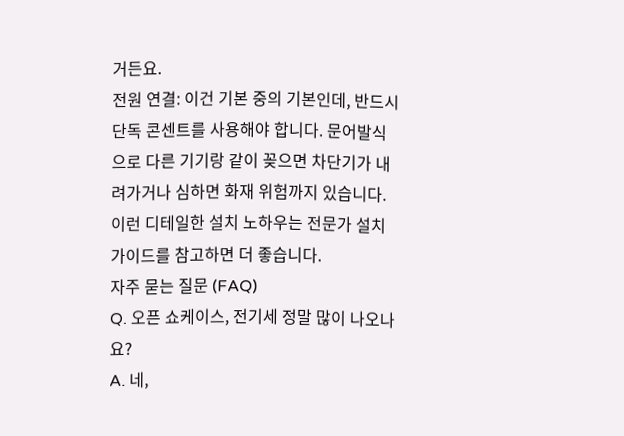거든요.
전원 연결: 이건 기본 중의 기본인데, 반드시 단독 콘센트를 사용해야 합니다. 문어발식으로 다른 기기랑 같이 꽂으면 차단기가 내려가거나 심하면 화재 위험까지 있습니다.
이런 디테일한 설치 노하우는 전문가 설치 가이드를 참고하면 더 좋습니다.
자주 묻는 질문 (FAQ)
Q. 오픈 쇼케이스, 전기세 정말 많이 나오나요?
A. 네,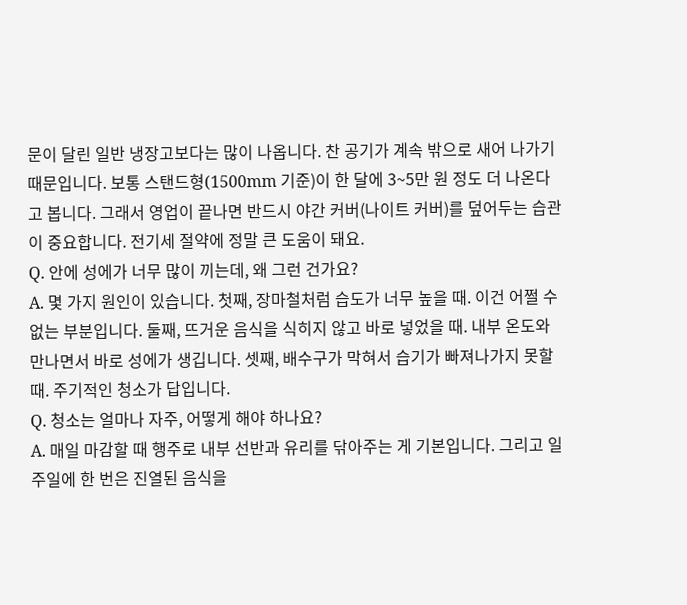문이 달린 일반 냉장고보다는 많이 나옵니다. 찬 공기가 계속 밖으로 새어 나가기 때문입니다. 보통 스탠드형(1500mm 기준)이 한 달에 3~5만 원 정도 더 나온다고 봅니다. 그래서 영업이 끝나면 반드시 야간 커버(나이트 커버)를 덮어두는 습관이 중요합니다. 전기세 절약에 정말 큰 도움이 돼요.
Q. 안에 성에가 너무 많이 끼는데, 왜 그런 건가요?
A. 몇 가지 원인이 있습니다. 첫째, 장마철처럼 습도가 너무 높을 때. 이건 어쩔 수 없는 부분입니다. 둘째, 뜨거운 음식을 식히지 않고 바로 넣었을 때. 내부 온도와 만나면서 바로 성에가 생깁니다. 셋째, 배수구가 막혀서 습기가 빠져나가지 못할 때. 주기적인 청소가 답입니다.
Q. 청소는 얼마나 자주, 어떻게 해야 하나요?
A. 매일 마감할 때 행주로 내부 선반과 유리를 닦아주는 게 기본입니다. 그리고 일주일에 한 번은 진열된 음식을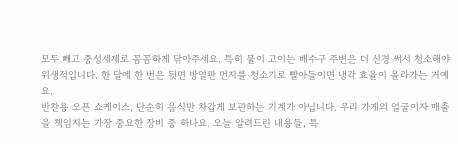모두 빼고 중성세제로 꼼꼼하게 닦아주세요. 특히 물이 고이는 배수구 주변은 더 신경 써서 청소해야 위생적입니다. 한 달에 한 번은 뒷면 방열판 먼지를 청소기로 빨아들이면 냉각 효율이 올라가는 거예요.
반찬용 오픈 쇼케이스, 단순히 음식만 차갑게 보관하는 기계가 아닙니다. 우리 가게의 얼굴이자 매출을 책임지는 가장 중요한 장비 중 하나요. 오늘 알려드린 내용들, 특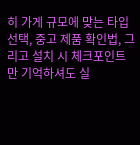히 가게 규모에 맞는 타입 선택, 중고 제품 확인법, 그리고 설치 시 체크포인트만 기억하셔도 실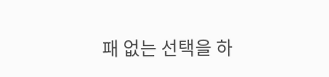패 없는 선택을 하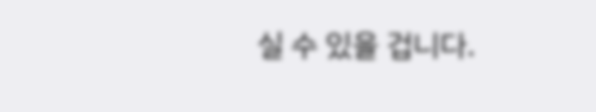실 수 있을 겁니다.